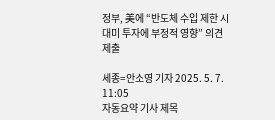정부, 美에 “반도체 수입 제한 시 대미 투자에 부정적 영향” 의견 제출

세종=안소영 기자 2025. 5. 7. 11:05
자동요약 기사 제목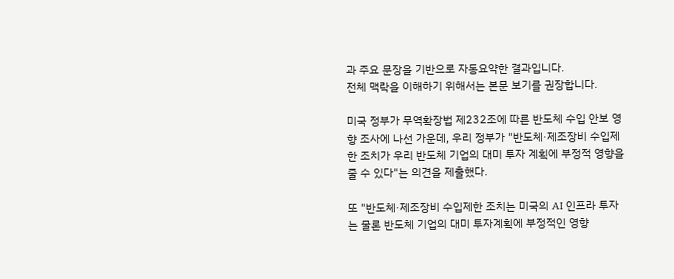과 주요 문장을 기반으로 자동요약한 결과입니다.
전체 맥락을 이해하기 위해서는 본문 보기를 권장합니다.

미국 정부가 무역확장법 제232조에 따른 반도체 수입 안보 영향 조사에 나선 가운데, 우리 정부가 "반도체·제조장비 수입제한 조치가 우리 반도체 기업의 대미 투자 계획에 부정적 영향을 줄 수 있다"는 의견을 제출했다.

또 "반도체·제조장비 수입제한 조치는 미국의 AI 인프라 투자는 물론 반도체 기업의 대미 투자계획에 부정적인 영향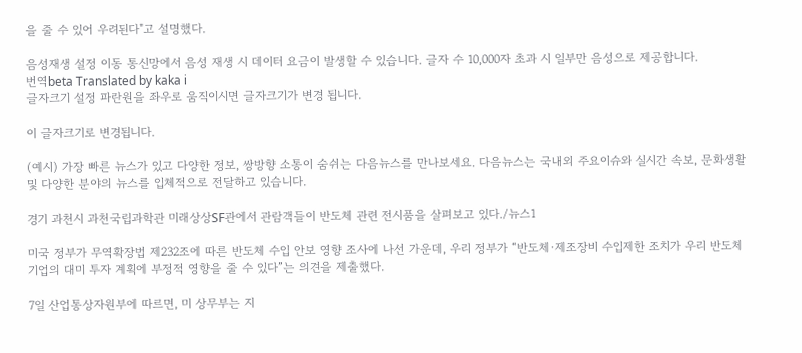을 줄 수 있어 우려된다"고 설명했다.

음성재생 설정 이동 통신망에서 음성 재생 시 데이터 요금이 발생할 수 있습니다. 글자 수 10,000자 초과 시 일부만 음성으로 제공합니다.
번역beta Translated by kaka i
글자크기 설정 파란원을 좌우로 움직이시면 글자크기가 변경 됩니다.

이 글자크기로 변경됩니다.

(예시) 가장 빠른 뉴스가 있고 다양한 정보, 쌍방향 소통이 숨쉬는 다음뉴스를 만나보세요. 다음뉴스는 국내외 주요이슈와 실시간 속보, 문화생활 및 다양한 분야의 뉴스를 입체적으로 전달하고 있습니다.

경기 과천시 과천국립과학관 미래상상SF관에서 관람객들이 반도체 관련 전시품을 살펴보고 있다./뉴스1

미국 정부가 무역확장법 제232조에 따른 반도체 수입 안보 영향 조사에 나선 가운데, 우리 정부가 “반도체·제조장비 수입제한 조치가 우리 반도체 기업의 대미 투자 계획에 부정적 영향을 줄 수 있다”는 의견을 제출했다.

7일 산업통상자원부에 따르면, 미 상무부는 지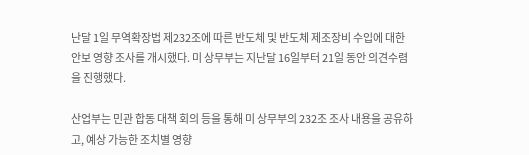난달 1일 무역확장법 제232조에 따른 반도체 및 반도체 제조장비 수입에 대한 안보 영향 조사를 개시했다. 미 상무부는 지난달 16일부터 21일 동안 의견수렴을 진행했다.

산업부는 민관 합동 대책 회의 등을 통해 미 상무부의 232조 조사 내용을 공유하고, 예상 가능한 조치별 영향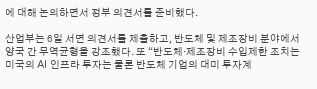에 대해 논의하면서 정부 의견서를 준비했다.

산업부는 6일 서면 의견서를 제출하고, 반도체 및 제조장비 분야에서 양국 간 무역균형을 강조했다. 또 “반도체·제조장비 수입제한 조치는 미국의 AI 인프라 투자는 물론 반도체 기업의 대미 투자계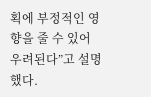획에 부정적인 영향을 줄 수 있어 우려된다”고 설명했다.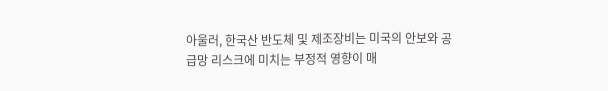아울러, 한국산 반도체 및 제조장비는 미국의 안보와 공급망 리스크에 미치는 부정적 영향이 매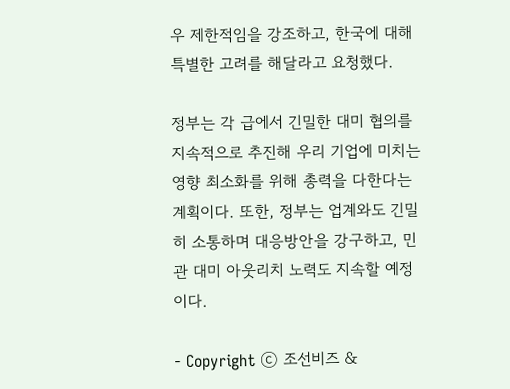우 제한적임을 강조하고, 한국에 대해 특별한 고려를 해달라고 요청했다.

정부는 각 급에서 긴밀한 대미 협의를 지속적으로 추진해 우리 기업에 미치는 영향 최소화를 위해 총력을 다한다는 계획이다. 또한, 정부는 업계와도 긴밀히 소통하며 대응방안을 강구하고, 민관 대미 아웃리치 노력도 지속할 예정이다.

- Copyright ⓒ 조선비즈 &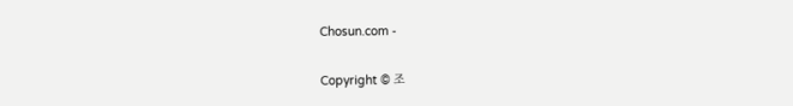Chosun.com -

Copyright © 조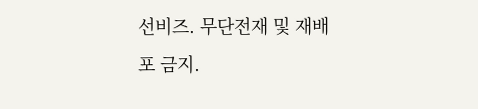선비즈. 무단전재 및 재배포 금지.